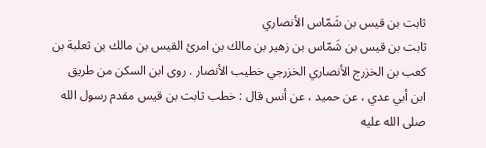ثابت بن قيس بن شَمّاس الأنصاري
ثابت بن قيس بن شَمّاس بن زهير بن مالك بن امرئ القيس بن مالك بن ثعلبة بن كعب بن الخزرج الأنصاري الخزرجي خطيب الأنصار . روى ابن السكن من طريق ابن أبي عدي ، عن حميد ، عن أنس قال : خطب ثابت بن قيس مقدم رسول الله صلى الله عليه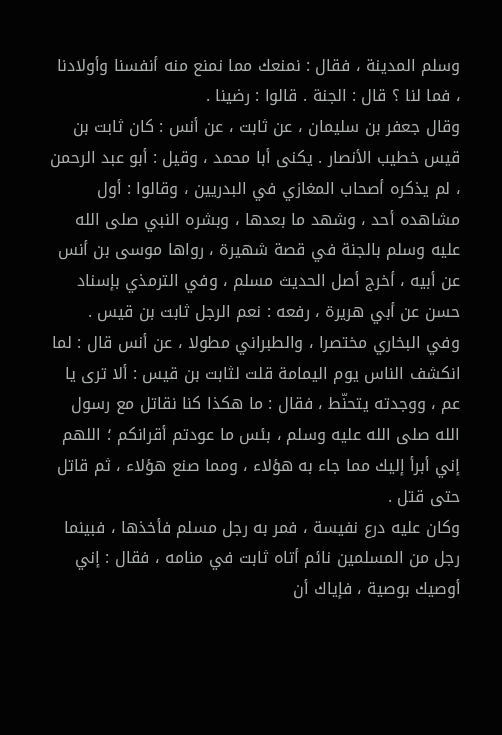وسلم المدينة ، فقال : نمنعك مما نمنع منه أنفسنا وأولادنا ، فما لنا ؟ قال : الجنة . قالوا : رضينا .
وقال جعفر بن سليمان ، عن ثابت ، عن أنس : كان ثابت بن قيس خطيب الأنصار . يكنى أبا محمد ، وقيل : أبو عبد الرحمن ، لم يذكره أصحاب المغازي في البدريين ، وقالوا : أول مشاهده أحد ، وشهد ما بعدها ، وبشره النبي صلى الله عليه وسلم بالجنة في قصة شهيرة ، رواها موسى بن أنس عن أبيه ، أخرج أصل الحديث مسلم ، وفي الترمذي بإسناد حسن عن أبي هريرة ، رفعه : نعم الرجل ثابت بن قيس . وفي البخاري مختصرا ، والطبراني مطولا ، عن أنس قال : لما انكشف الناس يوم اليمامة قلت لثابت بن قيس : ألا ترى يا عم ، ووجدته يتحنّط ، فقال : ما هكذا كنا نقاتل مع رسول الله صلى الله عليه وسلم ، بئس ما عودتم أقرانكم ؛ اللهم إني أبرأ إليك مما جاء به هؤلاء ، ومما صنع هؤلاء ، ثم قاتل حتى قتل .
وكان عليه درع نفيسة ، فمر به رجل مسلم فأخذها ، فبينما رجل من المسلمين نائم أتاه ثابت في منامه ، فقال : إني أوصيك بوصية ، فإياك أن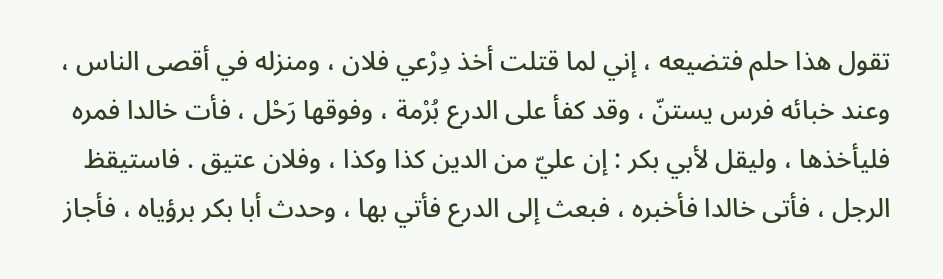تقول هذا حلم فتضيعه ، إني لما قتلت أخذ دِرْعي فلان ، ومنزله في أقصى الناس ، وعند خبائه فرس يستنّ ، وقد كفأ على الدرع بُرْمة ، وفوقها رَحْل ، فأت خالدا فمره فليأخذها ، وليقل لأبي بكر : إن عليّ من الدين كذا وكذا ، وفلان عتيق . فاستيقظ الرجل ، فأتى خالدا فأخبره ، فبعث إلى الدرع فأتي بها ، وحدث أبا بكر برؤياه ، فأجاز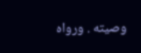وصيته . ورواه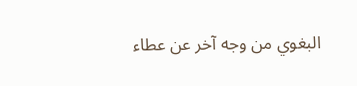البغوي من وجه آخر عن عطاء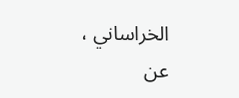الخراساني ، عن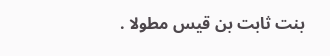بنت ثابت بن قيس مطولا .